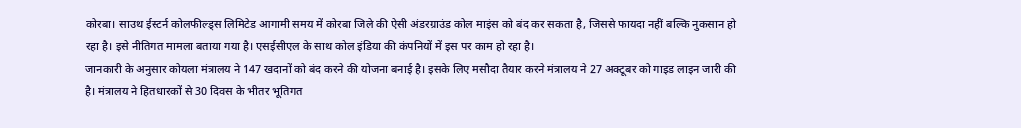कोरबा। साउथ ईस्टर्न कोलफील्ड्स लिमिटेड आगामी समय में कोरबा जिले की ऐसी अंडरग्राउंड कोल माइंस को बंद कर सकता है, जिससे फायदा नहीं बल्कि नुकसान हो रहा है। इसे नीतिगत मामला बताया गया है। एसईसीएल के साथ कोल इंडिया की कंपनियों में इस पर काम हो रहा है।
जानकारी के अनुसार कोयला मंत्रालय ने 147 खदानों को बंद करने की योजना बनाई है। इसके लिए मसौदा तैयार करने मंत्रालय ने 27 अक्टूबर को गाइड लाइन जारी की है। मंत्रालय ने हितधारकों से 30 दिवस के भीतर भूतिगत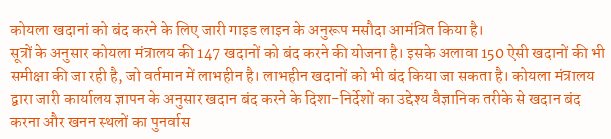कोयला खदानां को बंद करने के लिए जारी गाइड लाइन के अनुरूप मसौदा आमंत्रित किया है।
सूत्रों के अनुसार कोयला मंत्रालय की 147 खदानों को बंद करने की योजना है। इसके अलावा 150 ऐसी खदानों की भी समीक्षा की जा रही है, जो वर्तमान में लाभहीन है। लाभहीन खदानों को भी बंद किया जा सकता है। कोयला मंत्रालय द्वारा जारी कार्यालय ज्ञापन के अनुसार खदान बंद करने के दिशा-निर्देशों का उद्देश्य वैज्ञानिक तरीके से खदान बंद करना और खनन स्थलों का पुनर्वास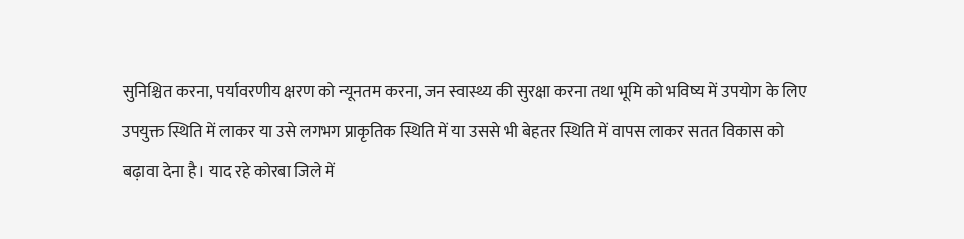सुनिश्चित करना, पर्यावरणीय क्षरण को न्यूनतम करना, जन स्वास्थ्य की सुरक्षा करना तथा भूमि को भविष्य में उपयोग के लिए उपयुक्त स्थिति में लाकर या उसे लगभग प्राकृतिक स्थिति में या उससे भी बेहतर स्थिति में वापस लाकर सतत विकास को बढ़ावा देना है। याद रहे कोरबा जिले में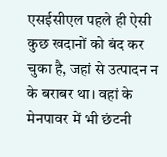एसईसीएल पहले ही ऐसी कुछ खदानों को बंद कर चुका है, जहां से उत्पादन न के बराबर था। वहां के मेनपावर में भी छंटनी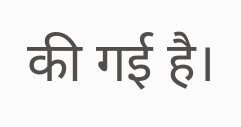की गई है।